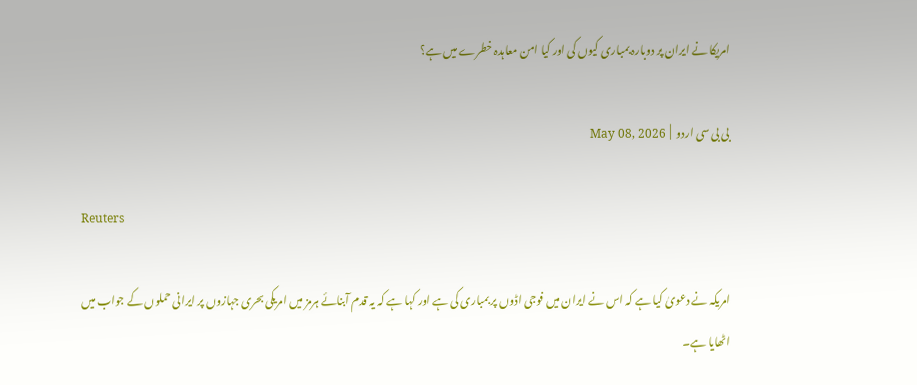امریکا نے ایران پر دوبارہ بمباری کیوں کی اور کیا امن معاہدہ خطرے میں ہے؟

بی بی سی اردو  |  May 08, 2026

Reuters

امریکہ نے دعویٰ کیا ہے کہ اس نے ایران میں فوجی اڈوں پر بمباری کی ہے اور کہا ہے کہ یہ قدم آبنائے ہرمز میں امریکی بحری جہازوں پر ایرانی حملوں کے جواب میں اٹھایا ہے۔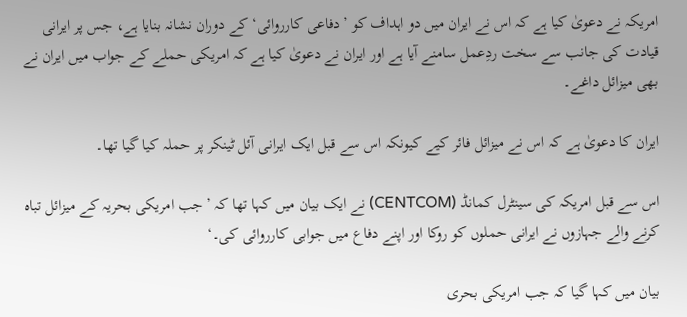امریکہ نے دعویٰ کیا ہے کہ اس نے ایران میں دو اہداف کو ’دفاعی کارروائی‘ کے دوران نشانہ بنایا ہے، جس پر ایرانی قیادت کی جانب سے سخت ردِعمل سامنے آیا ہے اور ایران نے دعویٰ کیا ہے کہ امریکی حملے کے جواب میں ایران نے بھی میزائل داغے۔

ایران کا دعویٰ ہے کہ اس نے میزائل فائر کیے کیونکہ اس سے قبل ایک ایرانی آئل ٹینکر پر حملہ کیا گیا تھا۔

اس سے قبل امریکہ کی سینٹرل کمانڈ (CENTCOM) نے ایک بیان میں کہا تھا کہ ’جب امریکی بحریہ کے میزائل تباہ کرنے والے جہازوں نے ایرانی حملوں کو روکا اور اپنے دفاع میں جوابی کارروائی کی۔‘

بیان میں کہا گیا کہ جب امریکی بحری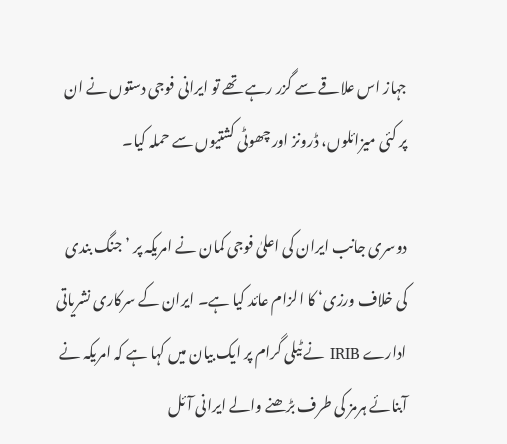جہاز اس علاقے سے گزر رہے تھے تو ایرانی فوجی دستوں نے ان پر کئی میزائلوں، ڈرونز اور چھوٹی کشتیوں سے حملہ کیا۔

دوسری جانب ایران کی اعلیٰ فوجی کمان نے امریکہ پر ’جنگ بندی کی خلاف ورزی‘ کا الزام عائد کیا ہے۔ ایران کے سرکاری نشریاتی ادارے IRIB نے ٹیلی گرام پر ایک بیان میں کہا ہے کہ امریکہ نے آبنائے ہرمز کی طرف بڑھنے والے ایرانی آئل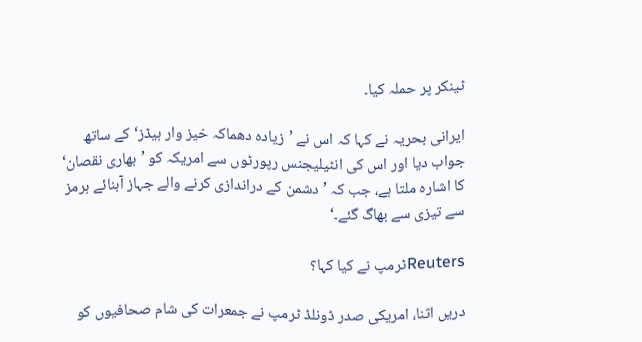ٹینکر پر حملہ کیا۔

ایرانی بحریہ نے کہا کہ اس نے ’زیادہ دھماکہ خیز وار ہیڈز‘ کے ساتھ جواب دیا اور اس کی انٹیلیجنس رپورٹوں سے امریکہ کو ’بھاری نقصان‘ کا اشارہ ملتا ہے، جب کہ ’دشمن کے دراندازی کرنے والے جہاز آبنائے ہرمز سے تیزی سے بھاگ گئے۔‘

Reutersٹرمپ نے کیا کہا؟

دریں اثنا، امریکی صدر ڈونلڈ ٹرمپ نے جمعرات کی شام صحافیوں کو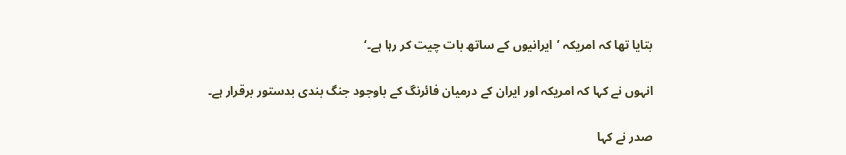بتایا تھا کہ امریکہ ’ایرانیوں کے ساتھ بات چیت کر رہا ہے۔‘

انہوں نے کہا کہ امریکہ اور ایران کے درمیان فائرنگ کے باوجود جنگ بندی بدستور برقرار ہے۔

صدر نے کہا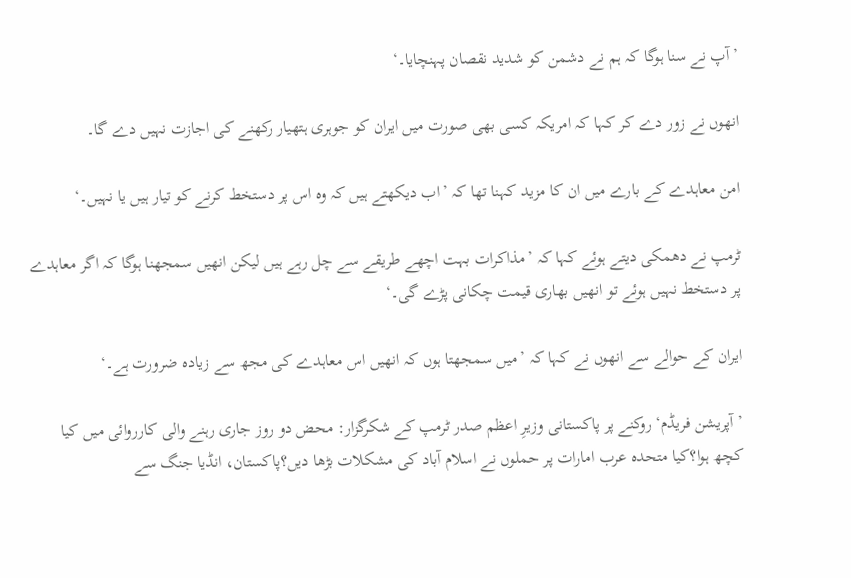’آپ نے سنا ہوگا کہ ہم نے دشمن کو شدید نقصان پہنچایا۔‘

انھوں نے زور دے کر کہا کہ امریکہ کسی بھی صورت میں ایران کو جوہری ہتھیار رکھنے کی اجازت نہیں دے گا۔

امن معاہدے کے بارے میں ان کا مزید کہنا تھا کہ ’اب دیکھتے ہیں کہ وہ اس پر دستخط کرنے کو تیار ہیں یا نہیں۔‘

ٹرمپ نے دھمکی دیتے ہوئے کہا کہ ’مذاکرات بہت اچھے طریقے سے چل رہے ہیں لیکن انھیں سمجھنا ہوگا کہ اگر معاہدے پر دستخط نہیں ہوئے تو انھیں بھاری قیمت چکانی پڑے گی۔‘

ایران کے حوالے سے انھوں نے کہا کہ ’میں سمجھتا ہوں کہ انھیں اس معاہدے کی مجھ سے زیادہ ضرورت ہے۔‘

’آپریشن فریڈم‘ روکنے پر پاکستانی وزیرِ اعظم صدر ٹرمپ کے شکرگزار: محض دو روز جاری رہنے والی کارروائی میں کیا کچھ ہوا؟کیا متحدہ عرب امارات پر حملوں نے اسلام آباد کی مشکلات بڑھا دیں؟پاکستان، انڈیا جنگ سے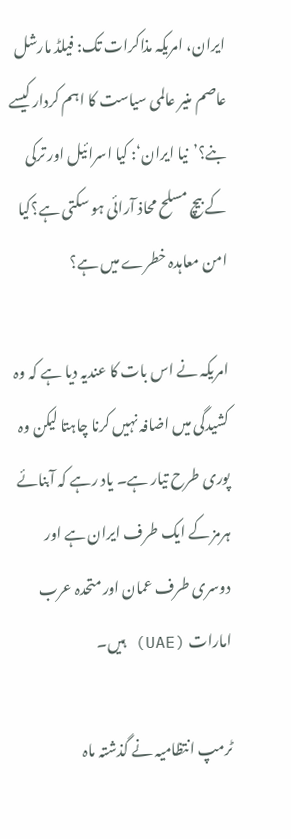ایران، امریکہ مذاکرات تک: فیلڈ مارشل عاصم منیر عالمی سیاست کا اہم کردار کیسے بنے؟’نیا ایران‘: کیا اسرائیل اور ترکی کے بیچ مسلح محاذ آرائی ہو سکتی ہے؟کیا امن معاہدہ خطرے میں ہے؟

امریکہ نے اس بات کا عندیہ دیا ہے کہ وہ کشیدگی میں اضافہ نہیں کرنا چاہتا لیکن وہ پوری طرح تیار ہے۔ یاد رہے کہ آبنائے ہرمز کے ایک طرف ایران ہے اور دوسری طرف عمان اور متحدہ عرب امارات (UAE) ہیں۔

ٹرمپ انتظامیہ نے گذشتہ ماہ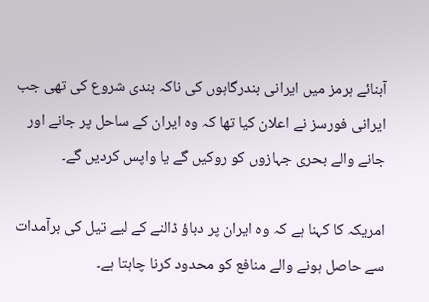آبنائے ہرمز میں ایرانی بندرگاہوں کی ناکہ بندی شروع کی تھی جب ایرانی فورسز نے اعلان کیا تھا کہ وہ ایران کے ساحل پر جانے اور جانے والے بحری جہازوں کو روکیں گے یا واپس کردیں گے۔

امریکہ کا کہنا ہے کہ وہ ایران پر دباؤ ڈالنے کے لیے تیل کی برآمدات سے حاصل ہونے والے منافع کو محدود کرنا چاہتا ہے۔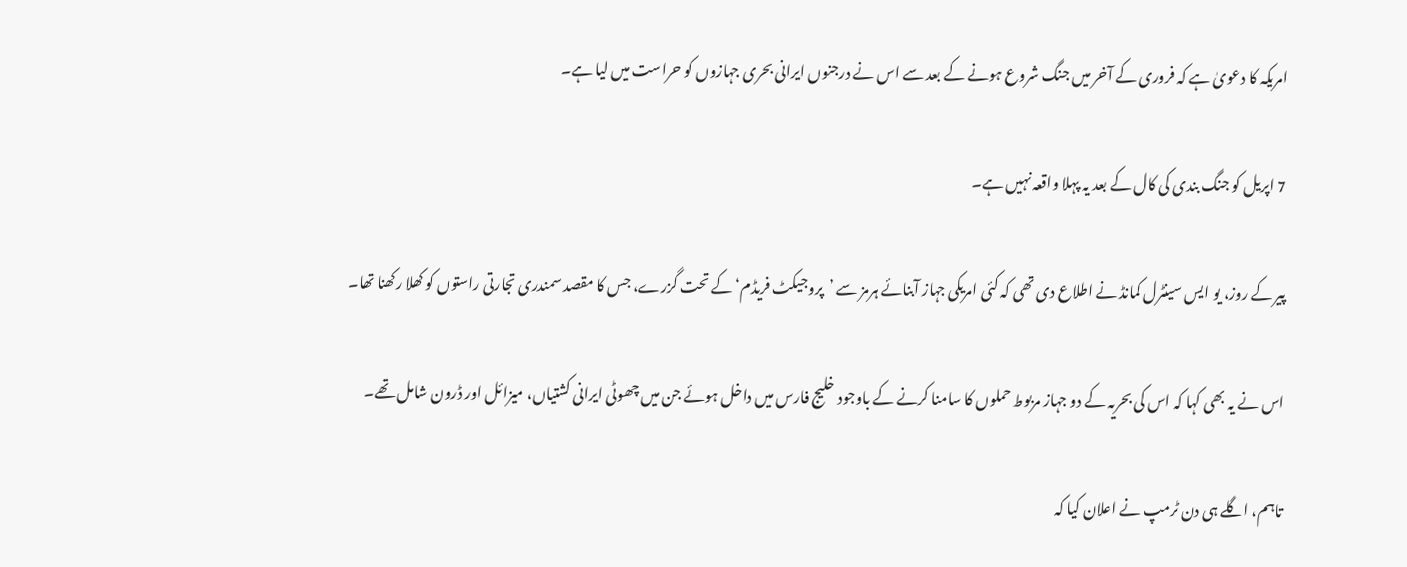امریکہ کا دعویٰ ہے کہ فروری کے آخر میں جنگ شروع ہونے کے بعد سے اس نے درجنوں ایرانی بحری جہازوں کو حراست میں لیا ہے۔

7 اپریل کو جنگ بندی کی کال کے بعد یہ پہلا واقعہ نہیں ہے۔

پیر کے روز، یو ایس سینٹرل کمانڈ نے اطلاع دی تھی کہ کئی امریکی جہاز آبنائے ہرمز سے ’پروجیکٹ فریڈم‘ کے تحت گزرے، جس کا مقصد سمندری تجارتی راستوں کو کھلا رکھنا تھا۔

اس نے یہ بھی کہا کہ اس کی بحریہ کے دو جہاز مربوط حملوں کا سامنا کرنے کے باوجود خلیج فارس میں داخل ہوئے جن میں چھوٹی ایرانی کشتیاں، میزائل اور ڈرون شامل تھے۔

تاہم، اگلے ہی دن ٹرمپ نے اعلان کیا کہ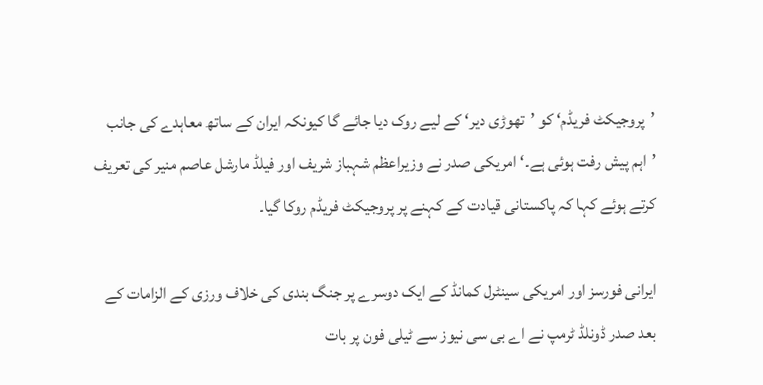’پروجیکٹ فریڈم‘ کو ’تھوڑی دیر‘ کے لیے روک دیا جائے گا کیونکہ ایران کے ساتھ معاہدے کی جانب ’اہم پیش رفت ہوئی ہے۔‘ امریکی صدر نے وزیراعظم شہباز شریف اور فیلڈ مارشل عاصم منیر کی تعریف کرتے ہوئے کہا کہ پاکستانی قیادت کے کہنے پر پروجیکٹ فریڈم روکا گیا۔

ایرانی فورسز اور امریکی سینٹرل کمانڈ کے ایک دوسرے پر جنگ بندی کی خلاف ورزی کے الزامات کے بعد صدر ڈونلڈ ٹرمپ نے اے بی سی نیوز سے ٹیلی فون پر بات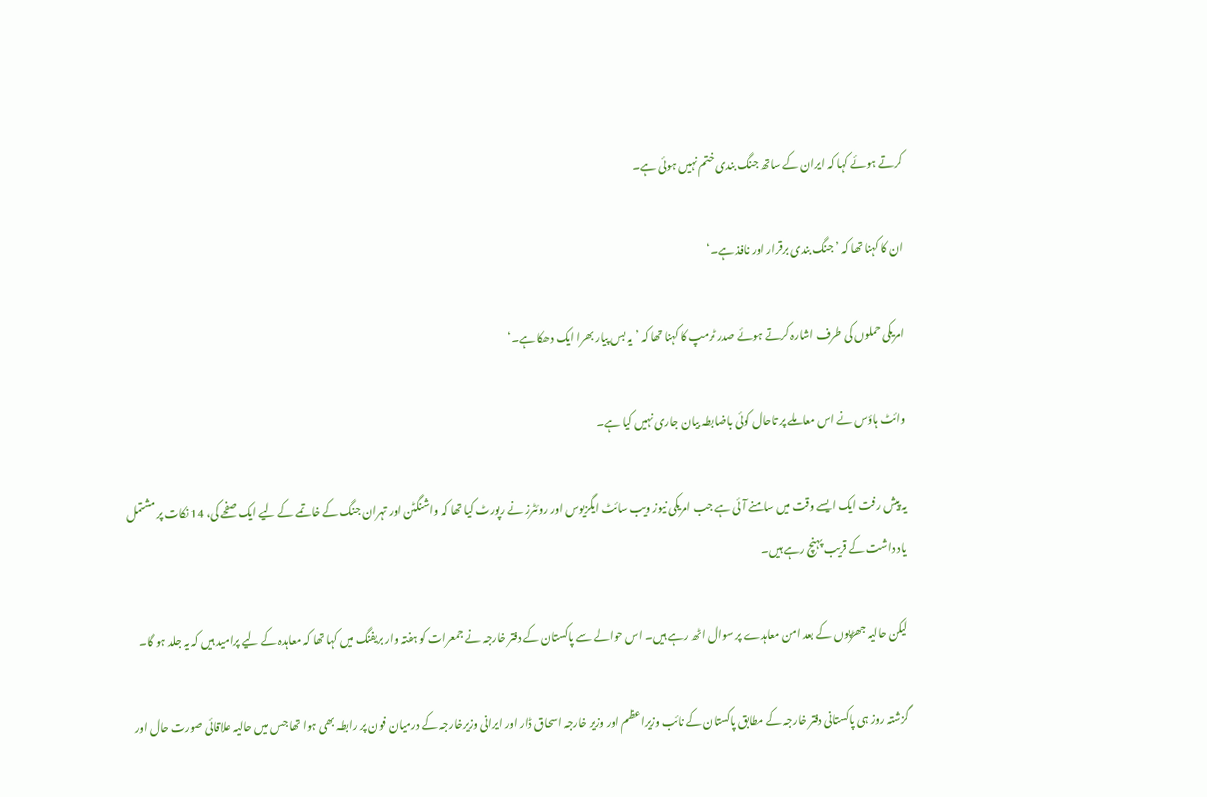کرتے ہوئے کہا کہ ایران کے ساتھ جنگ بندی ختم نہیں ہوئی ہے۔

ان کا کہنا تھا کہ ’جنگ بندی برقرار اور نافذ ہے۔‘

امریکی حملوں کی طرف اشارہ کرتے ہوئے صدر ٹرمپ کا کہنا تھا کہ ’یہ بس پیار بھرا ایک دھکا ہے۔‘

وائٹ ہاؤس نے اس معاملے پر تاحال کوئی باضابطہ بیان جاری نہیں کیا ہے۔

یہ پیش رفت ایک ایسے وقت میں سامنے آئی ہے جب امریکی نیوز ویب سائٹ ایگزیوس اور روئٹرز نے رپورٹ کیا تھا کہ واشنگٹن اور تہران جنگ کے خاتمے کے لیے ایک صفحے کی، 14 نکات پر مشتمل یاد داشت کے قریب پہنچ رہے ہیں۔

لیکن حالیہ جھڑپوں کے بعد امن معاہدے پر سوال اٹھ رہے ہیں۔ اس حوالے سے پاکستان کے دفتر خارجہ نے جمعرات کو ہفتہ وار بریفنگ میں کہا تھا کہ معاہدہ کے لیے پرامید ہیں کہ یہ جلد ہو گا۔

گزشتہ روز ہی پاکستانی دفتر خارجہ کے مطابق پاکستان کے نائب وزیراعظم اور وزیر خارجہ اسحاق ڈار اور ایرانی وزیرخارجہ کے درمیان فون پر رابطہ بھی ہوا تھا جس میں حالیہ علاقائی صورت حال اور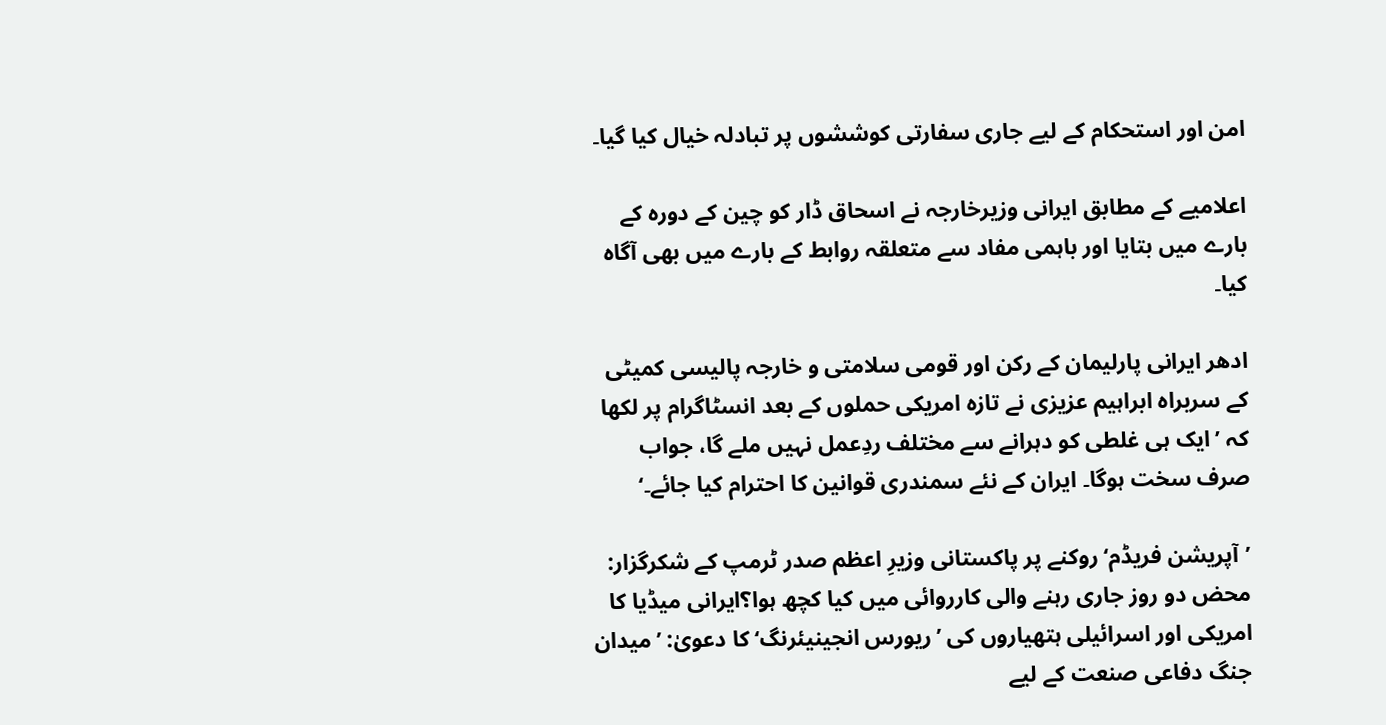امن اور استحکام کے لیے جاری سفارتی کوششوں پر تبادلہ خیال کیا گیا۔

اعلامیے کے مطابق ایرانی وزیرخارجہ نے اسحاق ڈار کو چین کے دورہ کے بارے میں بتایا اور باہمی مفاد سے متعلقہ روابط کے بارے میں بھی آگاہ کیا۔

ادھر ایرانی پارلیمان کے رکن اور قومی سلامتی و خارجہ پالیسی کمیٹی کے سربراہ ابراہیم عزیزی نے تازہ امریکی حملوں کے بعد انسٹاگرام پر لکھا کہ ’ایک ہی غلطی کو دہرانے سے مختلف ردِعمل نہیں ملے گا، جواب صرف سخت ہوگا۔ ایران کے نئے سمندری قوانین کا احترام کیا جائے۔‘

’آپریشن فریڈم‘ روکنے پر پاکستانی وزیرِ اعظم صدر ٹرمپ کے شکرگزار: محض دو روز جاری رہنے والی کارروائی میں کیا کچھ ہوا؟ایرانی میڈیا کا امریکی اور اسرائیلی ہتھیاروں کی ’ریورس انجینیئرنگ‘ کا دعویٰ: ’میدان جنگ دفاعی صنعت کے لیے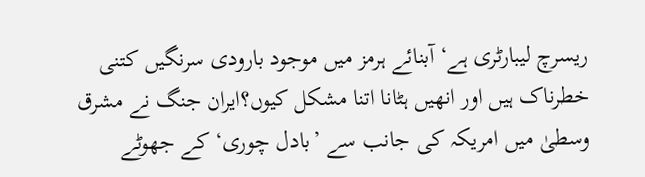ریسرچ لیبارٹری ہے‘آبنائے ہرمز میں موجود بارودی سرنگیں کتنی خطرناک ہیں اور انھیں ہٹانا اتنا مشکل کیوں؟ایران جنگ نے مشرق وسطیٰ میں امریکہ کی جانب سے ’بادل چوری‘ کے جھوٹے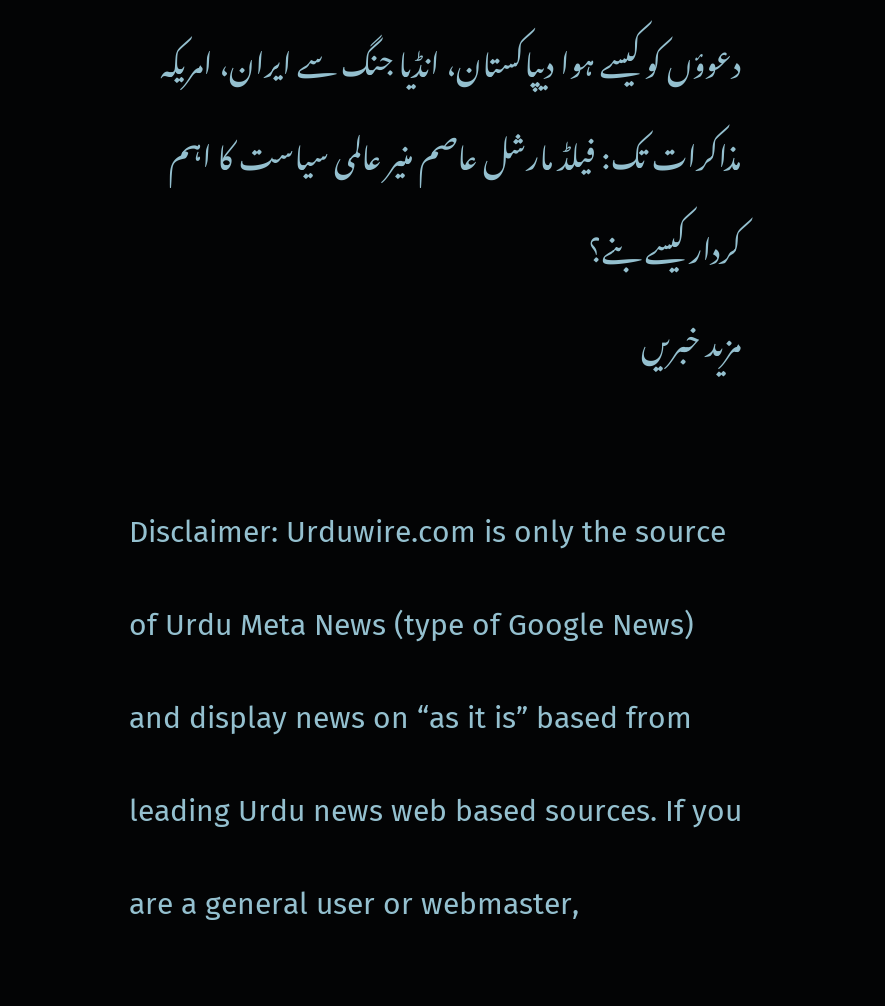دعوؤں کو کیسے ہوا دیپاکستان، انڈیا جنگ سے ایران، امریکہ مذاکرات تک: فیلڈ مارشل عاصم منیر عالمی سیاست کا اہم کردار کیسے بنے؟
مزید خبریں

Disclaimer: Urduwire.com is only the source of Urdu Meta News (type of Google News) and display news on “as it is” based from leading Urdu news web based sources. If you are a general user or webmaster,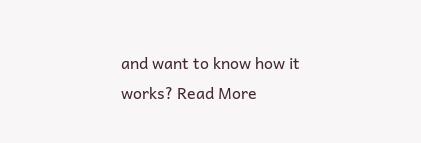and want to know how it works? Read More